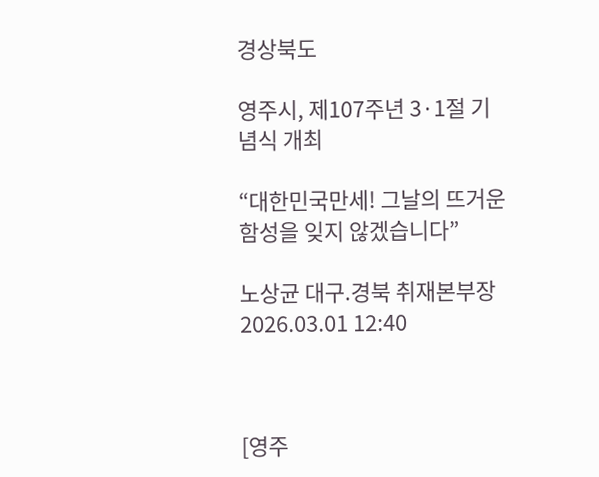경상북도

영주시, 제107주년 3·1절 기념식 개최

“대한민국만세! 그날의 뜨거운 함성을 잊지 않겠습니다”

노상균 대구.경북 취재본부장 2026.03.01 12:40



[영주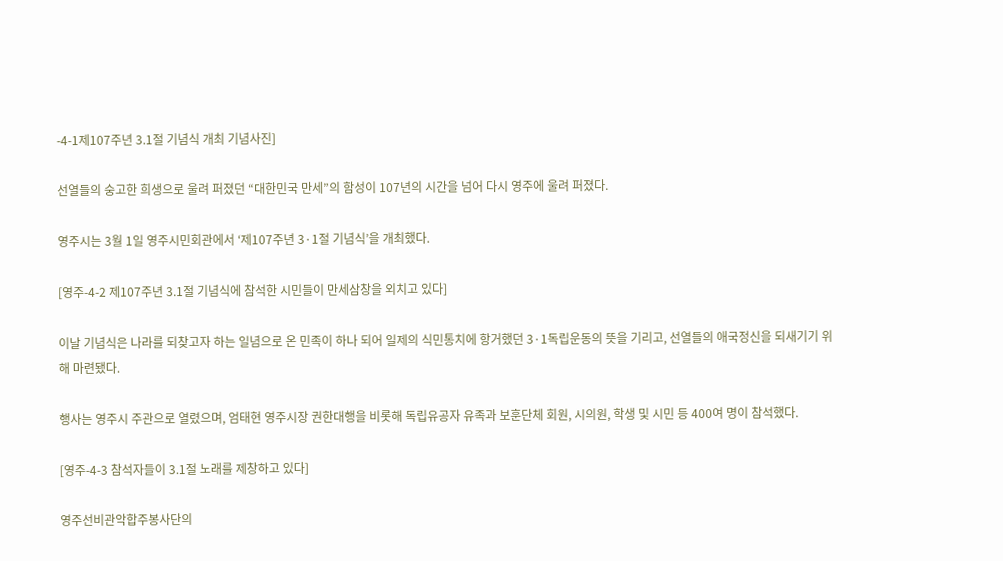-4-1제107주년 3.1절 기념식 개최 기념사진]

선열들의 숭고한 희생으로 울려 퍼졌던 “대한민국 만세”의 함성이 107년의 시간을 넘어 다시 영주에 울려 퍼졌다.

영주시는 3월 1일 영주시민회관에서 ‘제107주년 3·1절 기념식’을 개최했다.

[영주-4-2 제107주년 3.1절 기념식에 참석한 시민들이 만세삼창을 외치고 있다]

이날 기념식은 나라를 되찾고자 하는 일념으로 온 민족이 하나 되어 일제의 식민통치에 항거했던 3·1독립운동의 뜻을 기리고, 선열들의 애국정신을 되새기기 위해 마련됐다.

행사는 영주시 주관으로 열렸으며, 엄태현 영주시장 권한대행을 비롯해 독립유공자 유족과 보훈단체 회원, 시의원, 학생 및 시민 등 400여 명이 참석했다.

[영주-4-3 참석자들이 3.1절 노래를 제창하고 있다]

영주선비관악합주봉사단의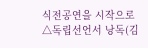식전공연을 시작으로 △독립선언서 낭독(김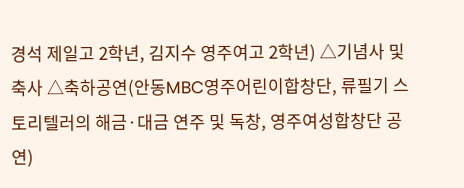경석 제일고 2학년, 김지수 영주여고 2학년) △기념사 및 축사 △축하공연(안동MBC영주어린이합창단, 류필기 스토리텔러의 해금·대금 연주 및 독창, 영주여성합창단 공연)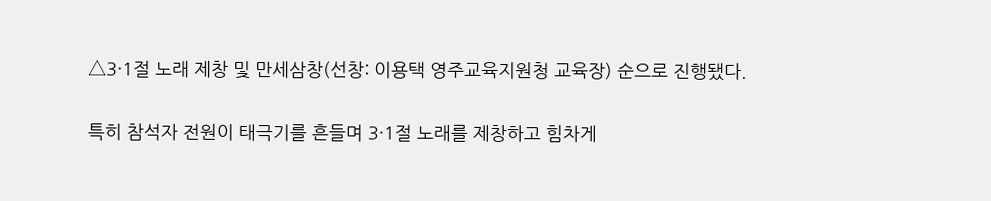△3·1절 노래 제창 및 만세삼창(선창: 이용택 영주교육지원청 교육장) 순으로 진행됐다.

특히 참석자 전원이 태극기를 흔들며 3·1절 노래를 제창하고 힘차게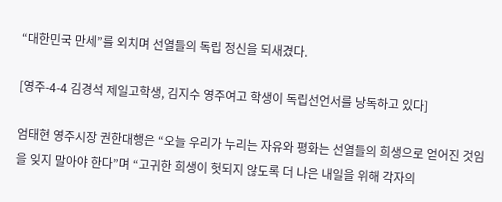“대한민국 만세”를 외치며 선열들의 독립 정신을 되새겼다.

[영주-4-4 김경석 제일고학생, 김지수 영주여고 학생이 독립선언서를 낭독하고 있다]

엄태현 영주시장 권한대행은 “오늘 우리가 누리는 자유와 평화는 선열들의 희생으로 얻어진 것임을 잊지 말아야 한다”며 “고귀한 희생이 헛되지 않도록 더 나은 내일을 위해 각자의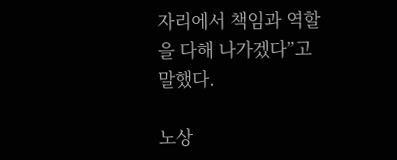자리에서 책임과 역할을 다해 나가겠다”고 말했다.

노상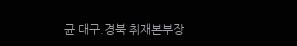균 대구.경북 취재본부장